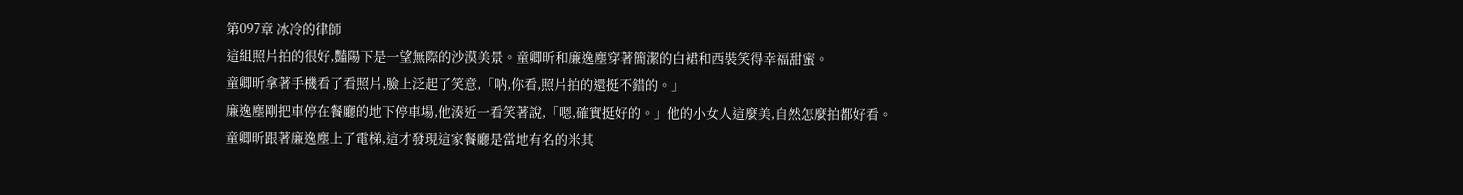第097章 冰冷的律師
這組照片拍的很好,豔陽下是一望無際的沙漠美景。童卿昕和廉逸塵穿著簡潔的白裙和西裝笑得幸福甜蜜。
童卿昕拿著手機看了看照片,臉上泛起了笑意,「呐,你看,照片拍的還挺不錯的。」
廉逸塵剛把車停在餐廳的地下停車場,他湊近一看笑著說,「嗯,確實挺好的。」他的小女人這麼美,自然怎麼拍都好看。
童卿昕跟著廉逸塵上了電梯,這才發現這家餐廳是當地有名的米其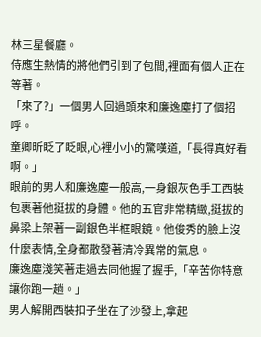林三星餐廳。
侍應生熱情的將他們引到了包間,裡面有個人正在等著。
「來了?」一個男人回過頭來和廉逸塵打了個招呼。
童卿昕眨了眨眼,心裡小小的驚嘆道,「長得真好看啊。」
眼前的男人和廉逸塵一般高,一身銀灰色手工西裝包裹著他挺拔的身體。他的五官非常精緻,挺拔的鼻梁上架著一副銀色半框眼鏡。他俊秀的臉上沒什麼表情,全身都散發著清冷異常的氣息。
廉逸塵淺笑著走過去同他握了握手,「辛苦你特意讓你跑一趟。」
男人解開西裝扣子坐在了沙發上,拿起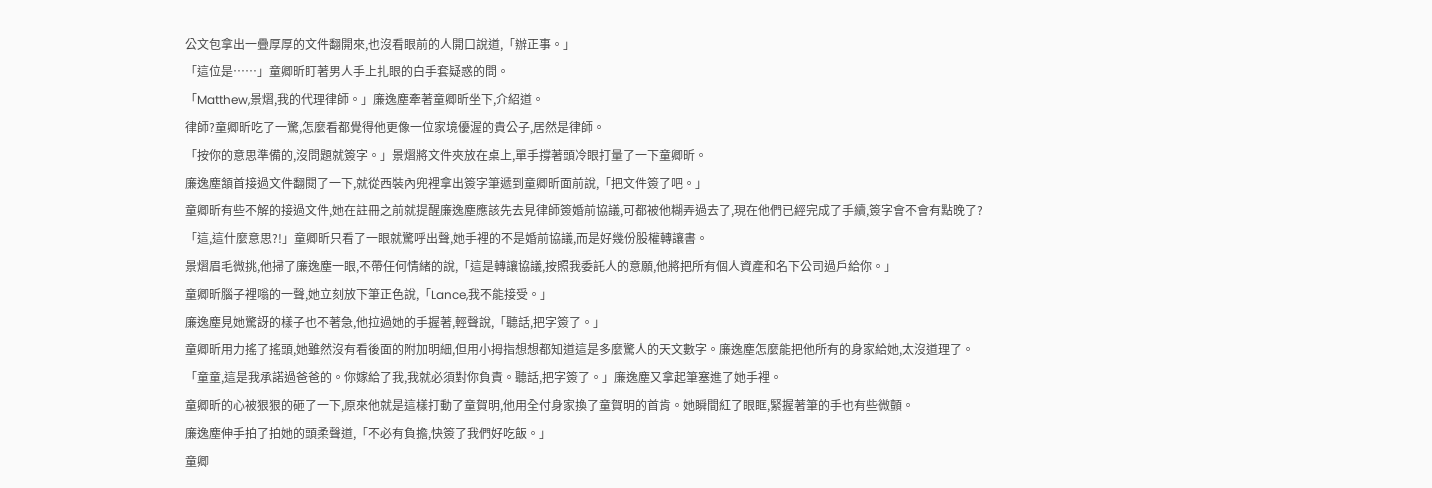公文包拿出一疊厚厚的文件翻開來,也沒看眼前的人開口說道,「辦正事。」
「這位是……」童卿昕盯著男人手上扎眼的白手套疑惑的問。
「Matthew,景熠,我的代理律師。」廉逸塵牽著童卿昕坐下,介紹道。
律師?童卿昕吃了一驚,怎麼看都覺得他更像一位家境優渥的貴公子,居然是律師。
「按你的意思準備的,沒問題就簽字。」景熠將文件夾放在桌上,單手撐著頭冷眼打量了一下童卿昕。
廉逸塵頷首接過文件翻閱了一下,就從西裝內兜裡拿出簽字筆遞到童卿昕面前說,「把文件簽了吧。」
童卿昕有些不解的接過文件,她在註冊之前就提醒廉逸塵應該先去見律師簽婚前協議,可都被他糊弄過去了,現在他們已經完成了手續,簽字會不會有點晚了?
「這,這什麼意思?!」童卿昕只看了一眼就驚呼出聲,她手裡的不是婚前協議,而是好幾份股權轉讓書。
景熠眉毛微挑,他掃了廉逸塵一眼,不帶任何情緒的說,「這是轉讓協議,按照我委託人的意願,他將把所有個人資產和名下公司過戶給你。」
童卿昕腦子裡嗡的一聲,她立刻放下筆正色說,「Lance,我不能接受。」
廉逸塵見她驚訝的樣子也不著急,他拉過她的手握著,輕聲說,「聽話,把字簽了。」
童卿昕用力搖了搖頭,她雖然沒有看後面的附加明細,但用小拇指想想都知道這是多麼驚人的天文數字。廉逸塵怎麼能把他所有的身家給她,太沒道理了。
「童童,這是我承諾過爸爸的。你嫁給了我,我就必須對你負責。聽話,把字簽了。」廉逸塵又拿起筆塞進了她手裡。
童卿昕的心被狠狠的砸了一下,原來他就是這樣打動了童賀明,他用全付身家換了童賀明的首肯。她瞬間紅了眼眶,緊握著筆的手也有些微顫。
廉逸塵伸手拍了拍她的頭柔聲道,「不必有負擔,快簽了我們好吃飯。」
童卿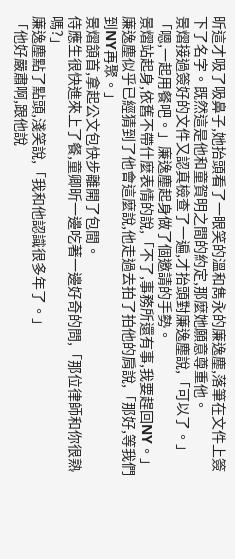昕這才吸了吸鼻子,她抬頭看了一眼笑的溫和雋永的廉逸塵,落筆在文件上簽下了名字。既然這是他和童賀明之間的約定,那麼她願意尊重他。
景熠接過簽好的文件又認真檢查了一遍,才抬頭對廉逸塵說,「可以了。」
「嗯,一起用餐吧。」廉逸塵起身做了個邀請的手勢。
景熠站起身,依舊不帶什麼表情的說,「不了,事務所還有事,我要趕回NY。」
廉逸塵似乎已經猜到了他會這麼說,他走過去拍了拍他的肩說,「那好,等我們到NY再聚。」
景熠頷首,拿起公文包快步離開了包間。
侍應生很快進來上了餐,童卿昕一邊吃著一邊好奇的問,「那位律師和你很熟嗎?」
廉逸塵點了點頭,淺笑說,「我和他認識很多年了。」
「他好嚴肅啊,跟他說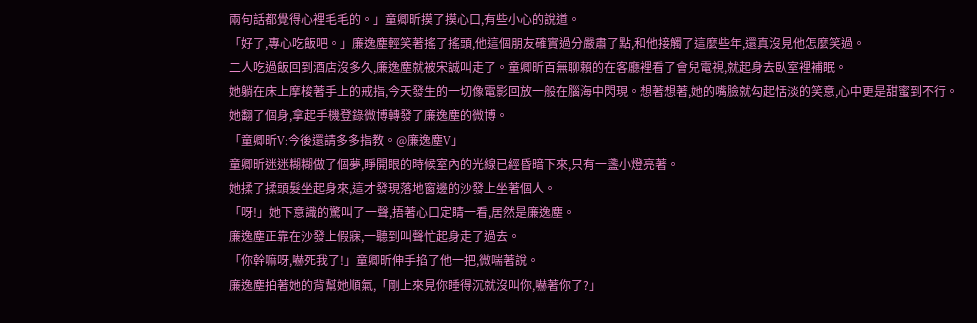兩句話都覺得心裡毛毛的。」童卿昕摸了摸心口,有些小心的說道。
「好了,專心吃飯吧。」廉逸塵輕笑著搖了搖頭,他這個朋友確實過分嚴肅了點,和他接觸了這麼些年,還真沒見他怎麼笑過。
二人吃過飯回到酒店沒多久,廉逸塵就被宋誠叫走了。童卿昕百無聊賴的在客廳裡看了會兒電視,就起身去臥室裡補眠。
她躺在床上摩梭著手上的戒指,今天發生的一切像電影回放一般在腦海中閃現。想著想著,她的嘴臉就勾起恬淡的笑意,心中更是甜蜜到不行。
她翻了個身,拿起手機登錄微博轉發了廉逸塵的微博。
「童卿昕V:今後還請多多指教。@廉逸塵V」
童卿昕迷迷糊糊做了個夢,睜開眼的時候室內的光線已經昏暗下來,只有一盞小燈亮著。
她揉了揉頭髮坐起身來,這才發現落地窗邊的沙發上坐著個人。
「呀!」她下意識的驚叫了一聲,捂著心口定睛一看,居然是廉逸塵。
廉逸塵正靠在沙發上假寐,一聽到叫聲忙起身走了過去。
「你幹嘛呀,嚇死我了!」童卿昕伸手掐了他一把,微喘著說。
廉逸塵拍著她的背幫她順氣,「剛上來見你睡得沉就沒叫你,嚇著你了?」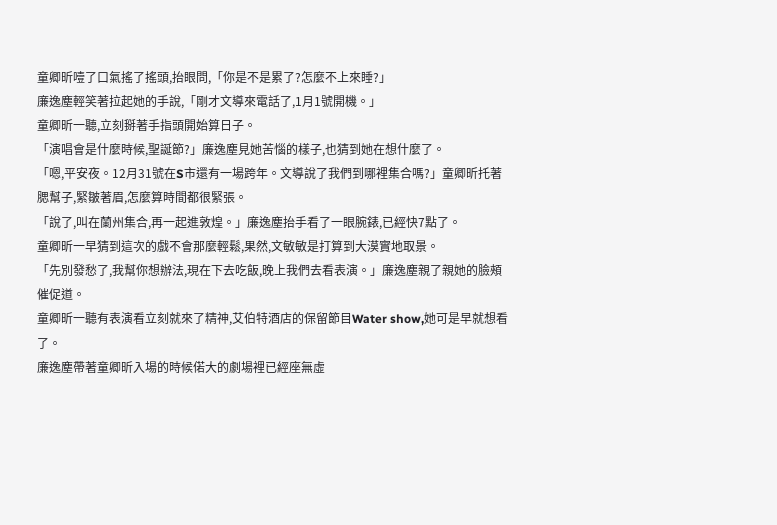童卿昕噎了口氣搖了搖頭,抬眼問,「你是不是累了?怎麼不上來睡?」
廉逸塵輕笑著拉起她的手說,「剛才文導來電話了,1月1號開機。」
童卿昕一聽,立刻掰著手指頭開始算日子。
「演唱會是什麼時候,聖誕節?」廉逸塵見她苦惱的樣子,也猜到她在想什麼了。
「嗯,平安夜。12月31號在S市還有一場跨年。文導說了我們到哪裡集合嗎?」童卿昕托著腮幫子,緊皺著眉,怎麼算時間都很緊張。
「說了,叫在蘭州集合,再一起進敦煌。」廉逸塵抬手看了一眼腕錶,已經快7點了。
童卿昕一早猜到這次的戲不會那麼輕鬆,果然,文敏敏是打算到大漠實地取景。
「先別發愁了,我幫你想辦法,現在下去吃飯,晚上我們去看表演。」廉逸塵親了親她的臉頰催促道。
童卿昕一聽有表演看立刻就來了精神,艾伯特酒店的保留節目Water show,她可是早就想看了。
廉逸塵帶著童卿昕入場的時候偌大的劇場裡已經座無虛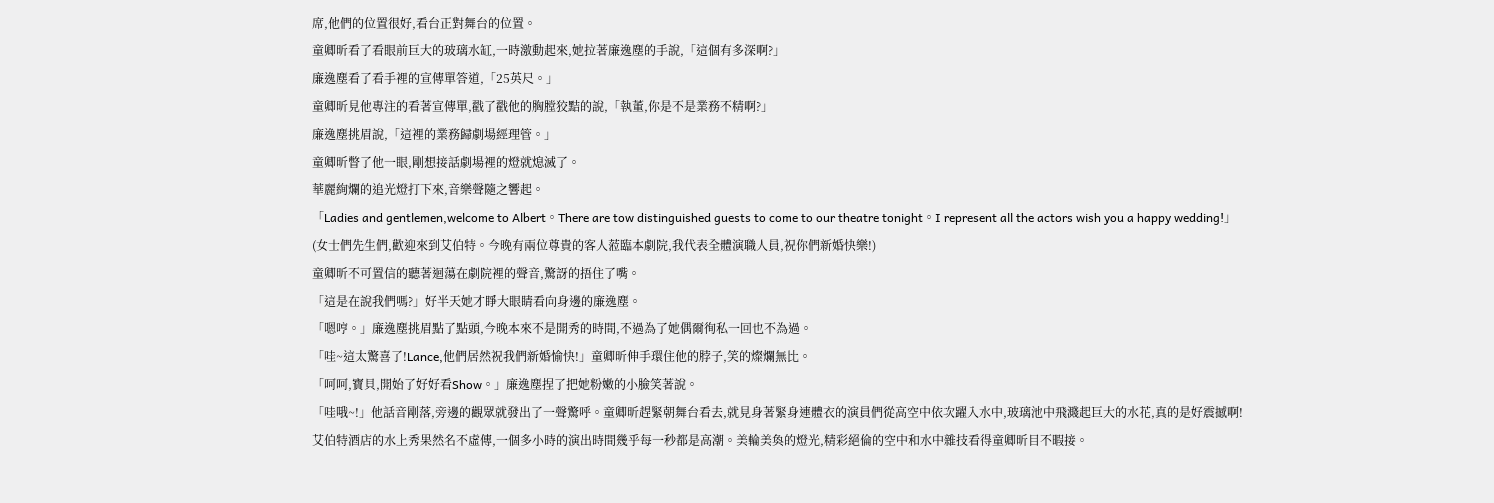席,他們的位置很好,看台正對舞台的位置。
童卿昕看了看眼前巨大的玻璃水缸,一時激動起來,她拉著廉逸塵的手說,「這個有多深啊?」
廉逸塵看了看手裡的宣傳單答道,「25英尺。」
童卿昕見他專注的看著宣傳單,戳了戳他的胸膛狡黠的說,「執董,你是不是業務不精啊?」
廉逸塵挑眉說,「這裡的業務歸劇場經理管。」
童卿昕瞥了他一眼,剛想接話劇場裡的燈就熄滅了。
華麗絢爛的追光燈打下來,音樂聲隨之響起。
「Ladies and gentlemen,welcome to Albert。There are tow distinguished guests to come to our theatre tonight。I represent all the actors wish you a happy wedding!」
(女士們先生們,歡迎來到艾伯特。今晚有兩位尊貴的客人蒞臨本劇院,我代表全體演職人員,祝你們新婚快樂!)
童卿昕不可置信的聽著迴蕩在劇院裡的聲音,驚訝的捂住了嘴。
「這是在說我們嗎?」好半天她才睜大眼睛看向身邊的廉逸塵。
「嗯哼。」廉逸塵挑眉點了點頭,今晚本來不是開秀的時間,不過為了她偶爾徇私一回也不為過。
「哇~這太驚喜了!Lance,他們居然祝我們新婚愉快!」童卿昕伸手環住他的脖子,笑的燦爛無比。
「呵呵,寶貝,開始了好好看Show。」廉逸塵捏了把她粉嫩的小臉笑著說。
「哇哦~!」他話音剛落,旁邊的觀眾就發出了一聲驚呼。童卿昕趕緊朝舞台看去,就見身著緊身連體衣的演員們從高空中依次躍入水中,玻璃池中飛濺起巨大的水花,真的是好震撼啊!
艾伯特酒店的水上秀果然名不虛傳,一個多小時的演出時間幾乎每一秒都是高潮。美輪美奐的燈光,精彩絕倫的空中和水中雜技看得童卿昕目不暇接。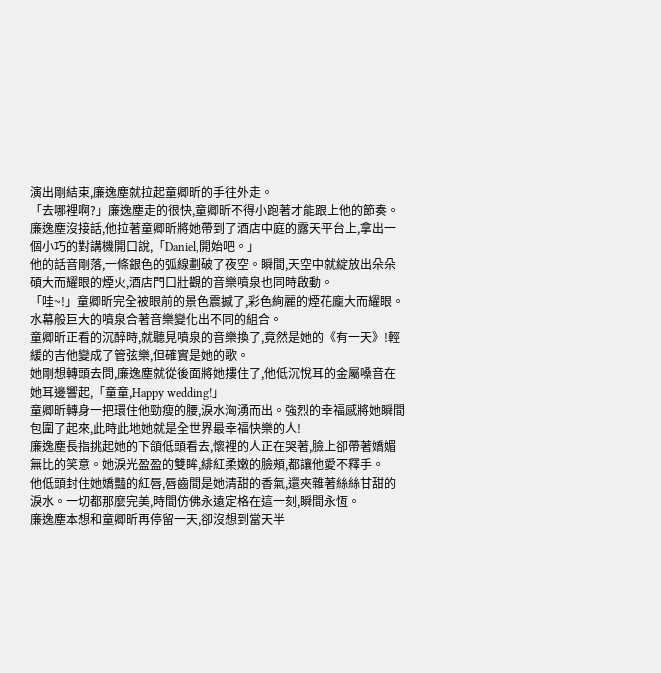演出剛結束,廉逸塵就拉起童卿昕的手往外走。
「去哪裡啊?」廉逸塵走的很快,童卿昕不得小跑著才能跟上他的節奏。
廉逸塵沒接話,他拉著童卿昕將她帶到了酒店中庭的露天平台上,拿出一個小巧的對講機開口說,「Daniel,開始吧。」
他的話音剛落,一條銀色的弧線劃破了夜空。瞬間,天空中就綻放出朵朵碩大而耀眼的煙火,酒店門口壯觀的音樂噴泉也同時啟動。
「哇~!」童卿昕完全被眼前的景色震撼了,彩色絢麗的煙花龐大而耀眼。水幕般巨大的噴泉合著音樂變化出不同的組合。
童卿昕正看的沉醉時,就聽見噴泉的音樂換了,竟然是她的《有一天》!輕緩的吉他變成了管弦樂,但確實是她的歌。
她剛想轉頭去問,廉逸塵就從後面將她摟住了,他低沉悅耳的金屬嗓音在她耳邊響起,「童童,Happy wedding!」
童卿昕轉身一把環住他勁瘦的腰,淚水洶湧而出。強烈的幸福感將她瞬間包圍了起來,此時此地她就是全世界最幸福快樂的人!
廉逸塵長指挑起她的下頜低頭看去,懷裡的人正在哭著,臉上卻帶著嬌媚無比的笑意。她淚光盈盈的雙眸,緋紅柔嫩的臉頰,都讓他愛不釋手。
他低頭封住她嬌豔的紅唇,唇齒間是她清甜的香氣,還夾雜著絲絲甘甜的淚水。一切都那麼完美,時間仿佛永遠定格在這一刻,瞬間永恆。
廉逸塵本想和童卿昕再停留一天,卻沒想到當天半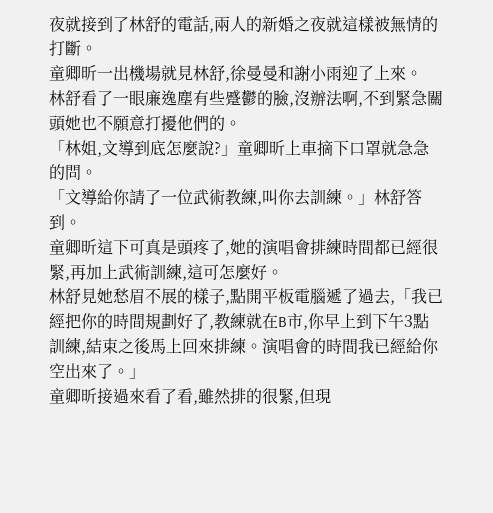夜就接到了林舒的電話,兩人的新婚之夜就這樣被無情的打斷。
童卿昕一出機場就見林舒,徐曼曼和謝小雨迎了上來。
林舒看了一眼廉逸塵有些蹙鬱的臉,沒辦法啊,不到緊急關頭她也不願意打擾他們的。
「林姐,文導到底怎麼說?」童卿昕上車摘下口罩就急急的問。
「文導給你請了一位武術教練,叫你去訓練。」林舒答到。
童卿昕這下可真是頭疼了,她的演唱會排練時間都已經很緊,再加上武術訓練,這可怎麼好。
林舒見她愁眉不展的樣子,點開平板電腦遞了過去,「我已經把你的時間規劃好了,教練就在B市,你早上到下午3點訓練,結束之後馬上回來排練。演唱會的時間我已經給你空出來了。」
童卿昕接過來看了看,雖然排的很緊,但現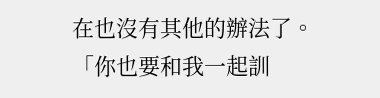在也沒有其他的辦法了。
「你也要和我一起訓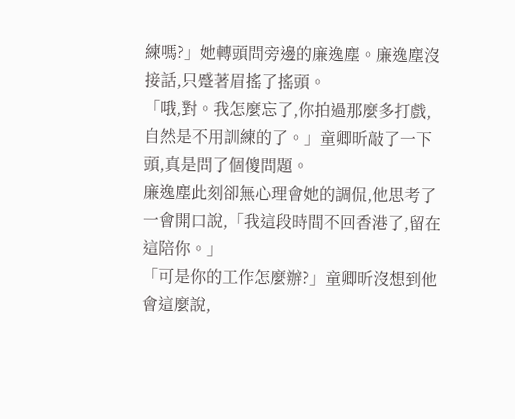練嗎?」她轉頭問旁邊的廉逸塵。廉逸塵沒接話,只蹙著眉搖了搖頭。
「哦,對。我怎麼忘了,你拍過那麼多打戲,自然是不用訓練的了。」童卿昕敲了一下頭,真是問了個傻問題。
廉逸塵此刻卻無心理會她的調侃,他思考了一會開口說,「我這段時間不回香港了,留在這陪你。」
「可是你的工作怎麼辦?」童卿昕沒想到他會這麼說,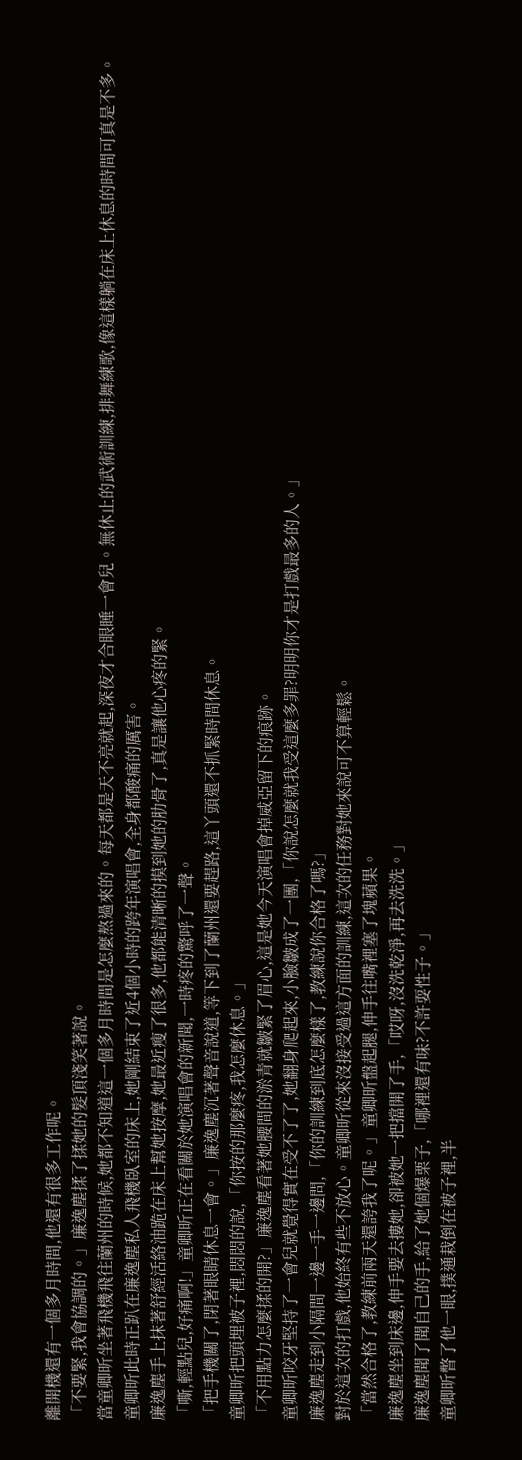離開機還有一個多月時間,他還有很多工作呢。
「不要緊,我會協調的。」廉逸塵揉了揉她的髮頂淺笑著說。
當童卿昕坐著飛機飛往蘭州的時候,她都不知道這一個多月時間是怎麼熬過來的。每天都是天不亮就起,深夜才合眼睡一會兒。無休止的武術訓練,排舞練歌,像這樣躺在床上休息的時間可真是不多。
童卿昕此時正趴在廉逸塵私人飛機臥室的床上,她剛結束了近4個小時的跨年演唱會,全身都酸痛的厲害。
廉逸塵手上抹著舒經活絡油跪在床上幫她按摩,她最近瘦了很多,他都能清晰的摸到她的肋骨了,真是讓他心疼的緊。
「嘶,輕點兒,好痛啊!」童卿昕正在看關於她演唱會的新聞,一時疼的驚呼了一聲。
「把手機關了,閉著眼睛休息一會。」廉逸塵沉著聲音說道,等下到了蘭州還要趕路,這丫頭還不抓緊時間休息。
童卿昕把頭埋被子裡,悶悶的說,「你按的那麼疼,我怎麼休息。」
「不用點力怎麼揉的開?」廉逸塵看著她腰間的淤青就皺緊了眉心,這是她今天演唱會掉威亞留下的痕跡。
童卿昕咬牙堅持了一會兒就覺得實在受不了了,她翻身爬起來,小臉皺成了一團,「你說怎麼就我受這麼多罪?明明你才是打戲最多的人。」
廉逸塵走到小隔間一邊一手一邊問,「你的訓練到底怎麼樣了,教練說你合格了嗎?」
對於這次的打戲,他始終有些不放心。童卿昕從來沒接受過這方面的訓練,這次的任務對她來說可不算輕鬆。
「當然合格了,教練前兩天還誇我了呢。」童卿昕盤起腿,伸手往嘴裡塞了塊蘋果。
廉逸塵坐到床邊,伸手要去摟她,卻被她一把擋開了手,「哎呀,沒洗乾淨,再去洗洗。」
廉逸塵聞了聞自己的手,給了她個爆栗子,「哪裡還有味?不許耍性子。」
童卿昕瞥了他一眼,撲通栽倒在被子裡,半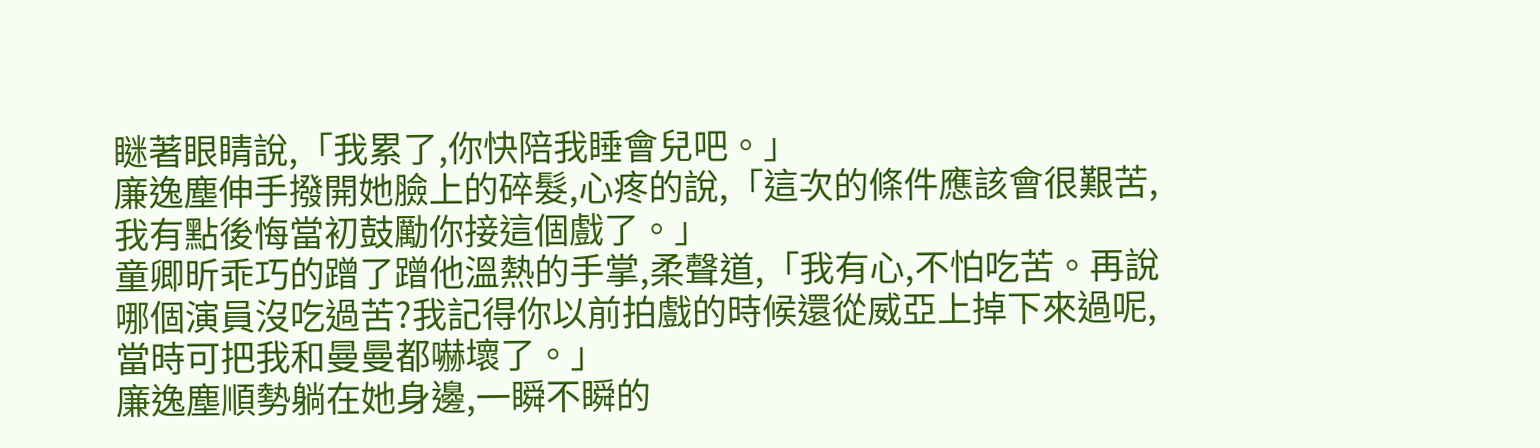瞇著眼睛說,「我累了,你快陪我睡會兒吧。」
廉逸塵伸手撥開她臉上的碎髮,心疼的說,「這次的條件應該會很艱苦,我有點後悔當初鼓勵你接這個戲了。」
童卿昕乖巧的蹭了蹭他溫熱的手掌,柔聲道,「我有心,不怕吃苦。再說哪個演員沒吃過苦?我記得你以前拍戲的時候還從威亞上掉下來過呢,當時可把我和曼曼都嚇壞了。」
廉逸塵順勢躺在她身邊,一瞬不瞬的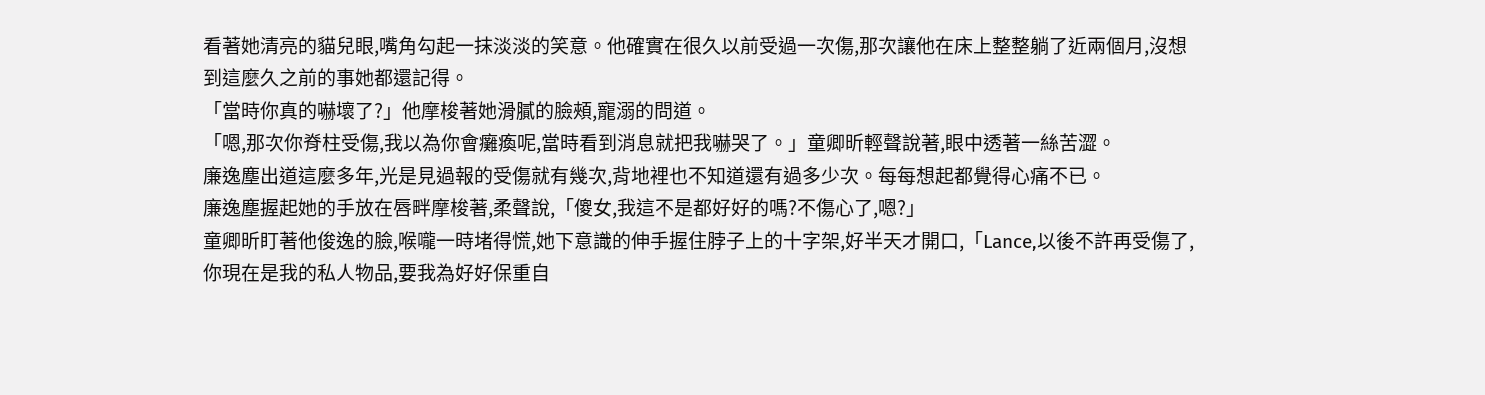看著她清亮的貓兒眼,嘴角勾起一抹淡淡的笑意。他確實在很久以前受過一次傷,那次讓他在床上整整躺了近兩個月,沒想到這麼久之前的事她都還記得。
「當時你真的嚇壞了?」他摩梭著她滑膩的臉頰,寵溺的問道。
「嗯,那次你脊柱受傷,我以為你會癱瘓呢,當時看到消息就把我嚇哭了。」童卿昕輕聲說著,眼中透著一絲苦澀。
廉逸塵出道這麼多年,光是見過報的受傷就有幾次,背地裡也不知道還有過多少次。每每想起都覺得心痛不已。
廉逸塵握起她的手放在唇畔摩梭著,柔聲說,「傻女,我這不是都好好的嗎?不傷心了,嗯?」
童卿昕盯著他俊逸的臉,喉嚨一時堵得慌,她下意識的伸手握住脖子上的十字架,好半天才開口,「Lance,以後不許再受傷了,你現在是我的私人物品,要我為好好保重自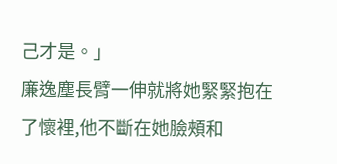己才是。」
廉逸塵長臂一伸就將她緊緊抱在了懷裡,他不斷在她臉頰和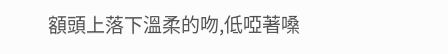額頭上落下溫柔的吻,低啞著嗓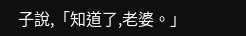子說,「知道了,老婆。」